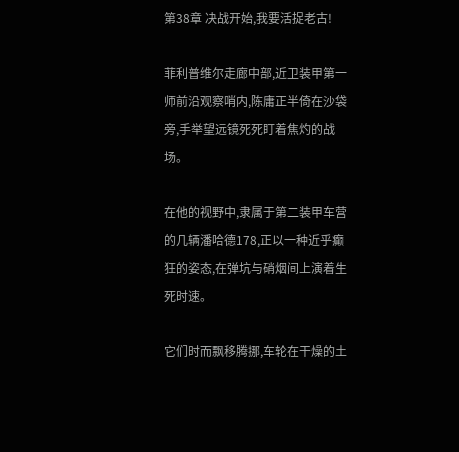第38章 决战开始,我要活捉老古!

菲利普维尔走廊中部,近卫装甲第一师前沿观察哨内,陈庸正半倚在沙袋旁,手举望远镜死死盯着焦灼的战场。

在他的视野中,隶属于第二装甲车营的几辆潘哈德178,正以一种近乎癫狂的姿态,在弹坑与硝烟间上演着生死时速。

它们时而飘移腾挪,车轮在干燥的土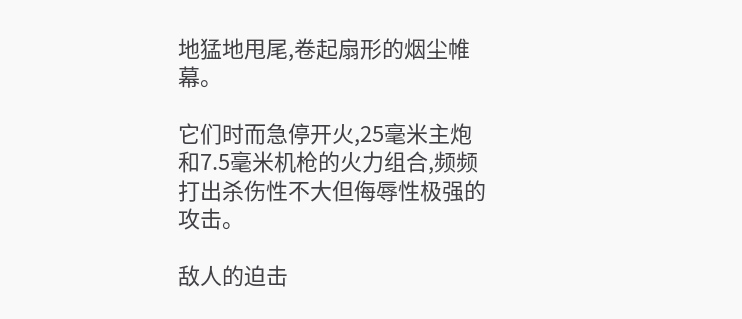地猛地甩尾,卷起扇形的烟尘帷幕。

它们时而急停开火,25毫米主炮和7.5毫米机枪的火力组合,频频打出杀伤性不大但侮辱性极强的攻击。

敌人的迫击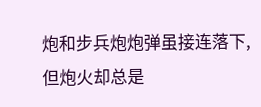炮和步兵炮炮弹虽接连落下,但炮火却总是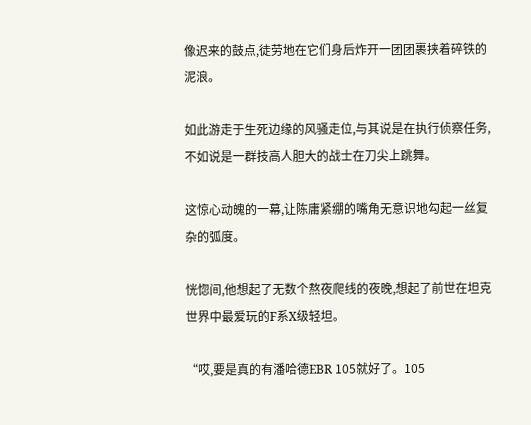像迟来的鼓点,徒劳地在它们身后炸开一团团裹挟着碎铁的泥浪。

如此游走于生死边缘的风骚走位,与其说是在执行侦察任务,不如说是一群技高人胆大的战士在刀尖上跳舞。

这惊心动魄的一幕,让陈庸紧绷的嘴角无意识地勾起一丝复杂的弧度。

恍惚间,他想起了无数个熬夜爬线的夜晚,想起了前世在坦克世界中最爱玩的F系X级轻坦。

“哎,要是真的有潘哈德EBR 105就好了。105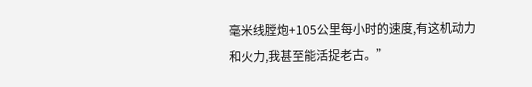毫米线膛炮+105公里每小时的速度,有这机动力和火力,我甚至能活捉老古。”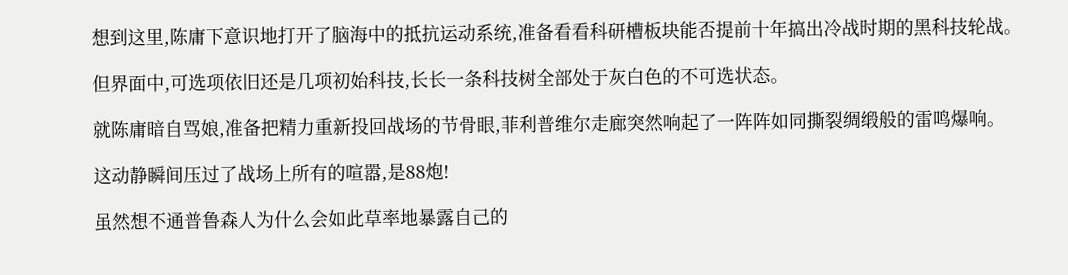想到这里,陈庸下意识地打开了脑海中的抵抗运动系统,准备看看科研槽板块能否提前十年搞出冷战时期的黑科技轮战。

但界面中,可选项依旧还是几项初始科技,长长一条科技树全部处于灰白色的不可选状态。

就陈庸暗自骂娘,准备把精力重新投回战场的节骨眼,菲利普维尔走廊突然响起了一阵阵如同撕裂绸缎般的雷鸣爆响。

这动静瞬间压过了战场上所有的喧嚣,是88炮!

虽然想不通普鲁森人为什么会如此草率地暴露自己的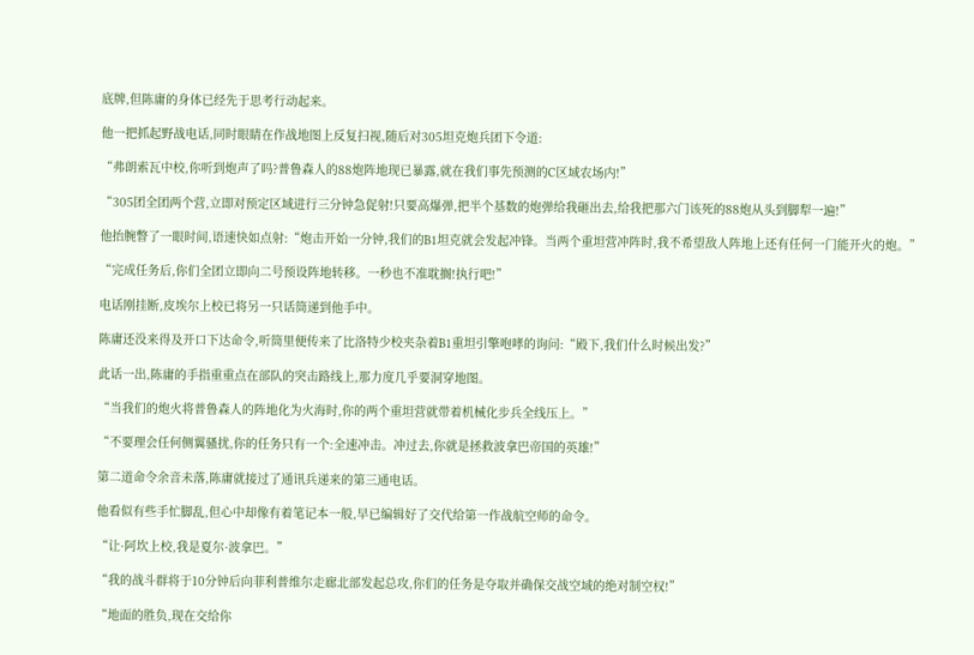底牌,但陈庸的身体已经先于思考行动起来。

他一把抓起野战电话,同时眼睛在作战地图上反复扫视,随后对305坦克炮兵团下令道:

“弗朗索瓦中校,你听到炮声了吗?普鲁森人的88炮阵地现已暴露,就在我们事先预测的C区域农场内!”

“305团全团两个营,立即对预定区域进行三分钟急促射!只要高爆弹,把半个基数的炮弹给我砸出去,给我把那六门该死的88炮从头到脚犁一遍!”

他抬腕瞥了一眼时间,语速快如点射:“炮击开始一分钟,我们的B1坦克就会发起冲锋。当两个重坦营冲阵时,我不希望敌人阵地上还有任何一门能开火的炮。”

“完成任务后,你们全团立即向二号预设阵地转移。一秒也不准耽搁!执行吧!”

电话刚挂断,皮埃尔上校已将另一只话筒递到他手中。

陈庸还没来得及开口下达命令,听筒里便传来了比洛特少校夹杂着B1重坦引擎咆哮的询问:“殿下,我们什么时候出发?”

此话一出,陈庸的手指重重点在部队的突击路线上,那力度几乎要洞穿地图。

“当我们的炮火将普鲁森人的阵地化为火海时,你的两个重坦营就带着机械化步兵全线压上。”

“不要理会任何侧翼骚扰,你的任务只有一个:全速冲击。冲过去,你就是拯救波拿巴帝国的英雄!”

第二道命令余音未落,陈庸就接过了通讯兵递来的第三通电话。

他看似有些手忙脚乱,但心中却像有着笔记本一般,早已编辑好了交代给第一作战航空师的命令。

“让·阿坎上校,我是夏尔·波拿巴。”

“我的战斗群将于10分钟后向菲利普维尔走廊北部发起总攻,你们的任务是夺取并确保交战空域的绝对制空权!”

“地面的胜负,现在交给你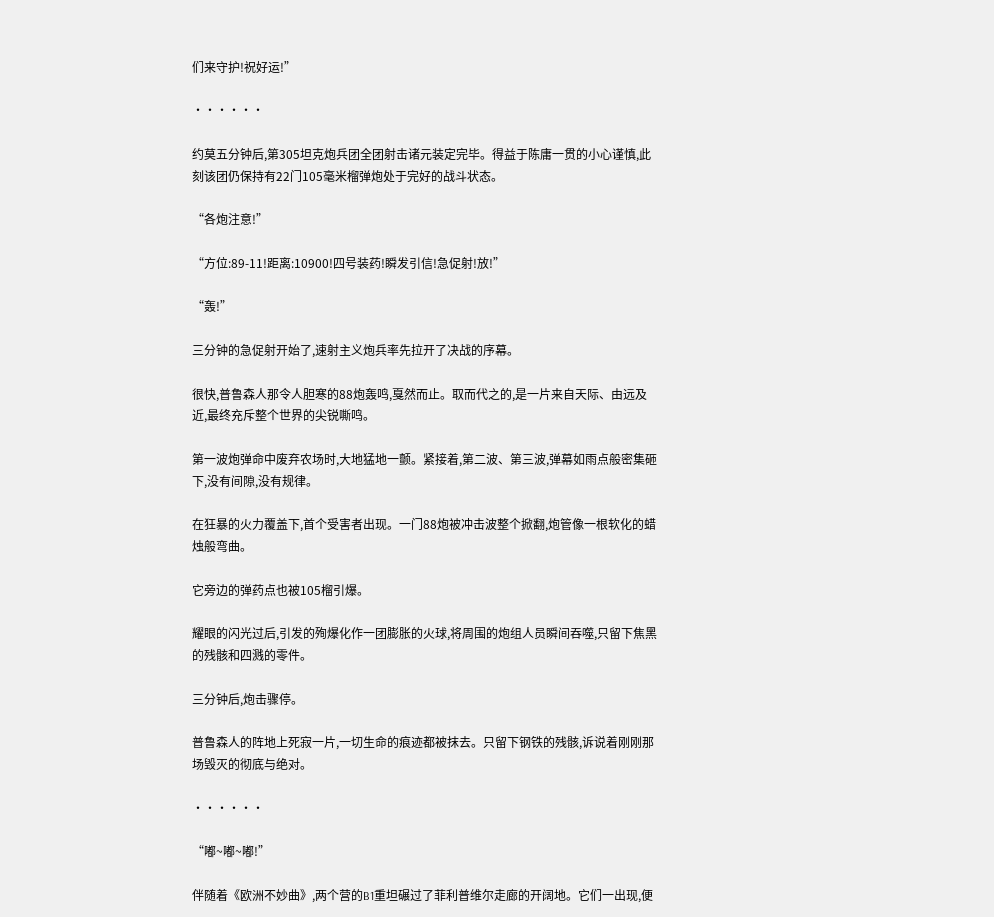们来守护!祝好运!”

······

约莫五分钟后,第305坦克炮兵团全团射击诸元装定完毕。得益于陈庸一贯的小心谨慎,此刻该团仍保持有22门105毫米榴弹炮处于完好的战斗状态。

“各炮注意!”

“方位:89-11!距离:10900!四号装药!瞬发引信!急促射!放!”

“轰!”

三分钟的急促射开始了,速射主义炮兵率先拉开了决战的序幕。

很快,普鲁森人那令人胆寒的88炮轰鸣,戛然而止。取而代之的,是一片来自天际、由远及近,最终充斥整个世界的尖锐嘶鸣。

第一波炮弹命中废弃农场时,大地猛地一颤。紧接着,第二波、第三波,弹幕如雨点般密集砸下,没有间隙,没有规律。

在狂暴的火力覆盖下,首个受害者出现。一门88炮被冲击波整个掀翻,炮管像一根软化的蜡烛般弯曲。

它旁边的弹药点也被105榴引爆。

耀眼的闪光过后,引发的殉爆化作一团膨胀的火球,将周围的炮组人员瞬间吞噬,只留下焦黑的残骸和四溅的零件。

三分钟后,炮击骤停。

普鲁森人的阵地上死寂一片,一切生命的痕迹都被抹去。只留下钢铁的残骸,诉说着刚刚那场毁灭的彻底与绝对。

······

“嘟~嘟~嘟!”

伴随着《欧洲不妙曲》,两个营的B1重坦碾过了菲利普维尔走廊的开阔地。它们一出现,便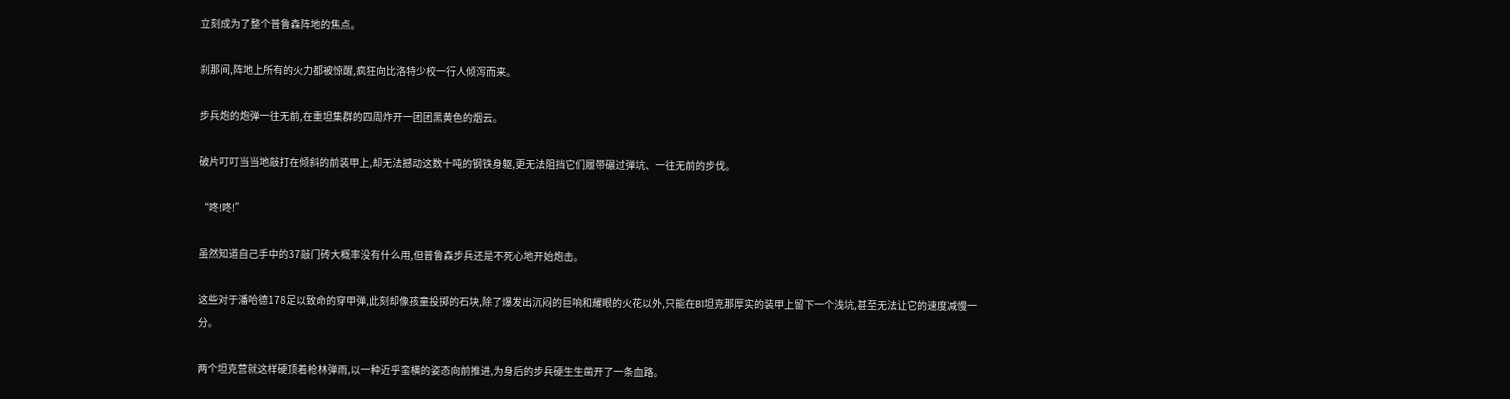立刻成为了整个普鲁森阵地的焦点。

刹那间,阵地上所有的火力都被惊醒,疯狂向比洛特少校一行人倾泻而来。

步兵炮的炮弹一往无前,在重坦集群的四周炸开一团团黑黄色的烟云。

破片叮叮当当地敲打在倾斜的前装甲上,却无法撼动这数十吨的钢铁身躯,更无法阻挡它们履带碾过弹坑、一往无前的步伐。

“咚!咚!”

虽然知道自己手中的37敲门砖大概率没有什么用,但普鲁森步兵还是不死心地开始炮击。

这些对于潘哈德178足以致命的穿甲弹,此刻却像孩童投掷的石块,除了爆发出沉闷的巨响和耀眼的火花以外,只能在B1坦克那厚实的装甲上留下一个浅坑,甚至无法让它的速度减慢一分。

两个坦克营就这样硬顶着枪林弹雨,以一种近乎蛮横的姿态向前推进,为身后的步兵硬生生凿开了一条血路。